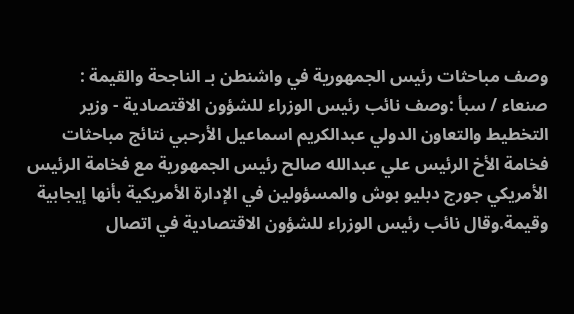وصف مباحثات رئيس الجمهورية في واشنطن بـ الناجحة والقيمة :
صنعاء / سبأ :وصف نائب رئيس الوزراء للشؤون الاقتصادية - وزير التخطيط والتعاون الدولي عبدالكريم اسماعيل الأرحبي نتائج مباحثات فخامة الأخ الرئيس علي عبدالله صالح رئيس الجمهورية مع فخامة الرئيس الأمريكي جورج دبليو بوش والمسؤولين في الإدارة الأمريكية بأنها إيجابية وقيمة.وقال نائب رئيس الوزراء للشؤون الاقتصادية في اتصال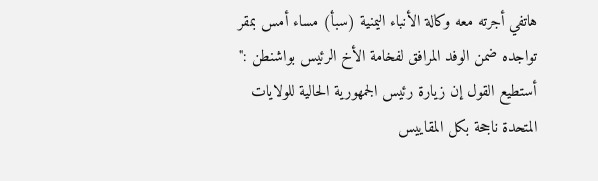هاتفي أجرته معه وكالة الأنباء اليمنية (سبأ) مساء أمس بمقر تواجده ضمن الوفد المرافق لفخامة الأخ الرئيس بواشنطن :" أستطيع القول إن زيارة رئيس الجمهورية الحالية للولايات المتحدة ناجحة بكل المقاييس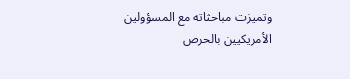وتميزت مباحثاته مع المسؤولين الأمريكيين بالحرص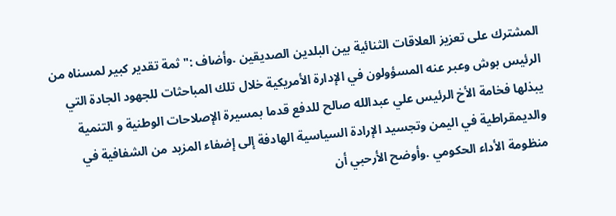المشترك على تعزيز العلاقات الثنائية بين البلدين الصديقين .وأضاف :" ثمة تقدير كبير لمسناه من الرئيس بوش وعبر عنه المسؤولون في الإدارة الأمريكية خلال تلك المباحثات للجهود الجادة التي يبذلها فخامة الأخ الرئيس علي عبدالله صالح للدفع قدما بمسيرة الإصلاحات الوطنية و التنمية والديمقراطية في اليمن وتجسيد الإرادة السياسية الهادفة إلى إضفاء المزيد من الشفافية في منظومة الأداء الحكومي .وأوضح الأرحبي أن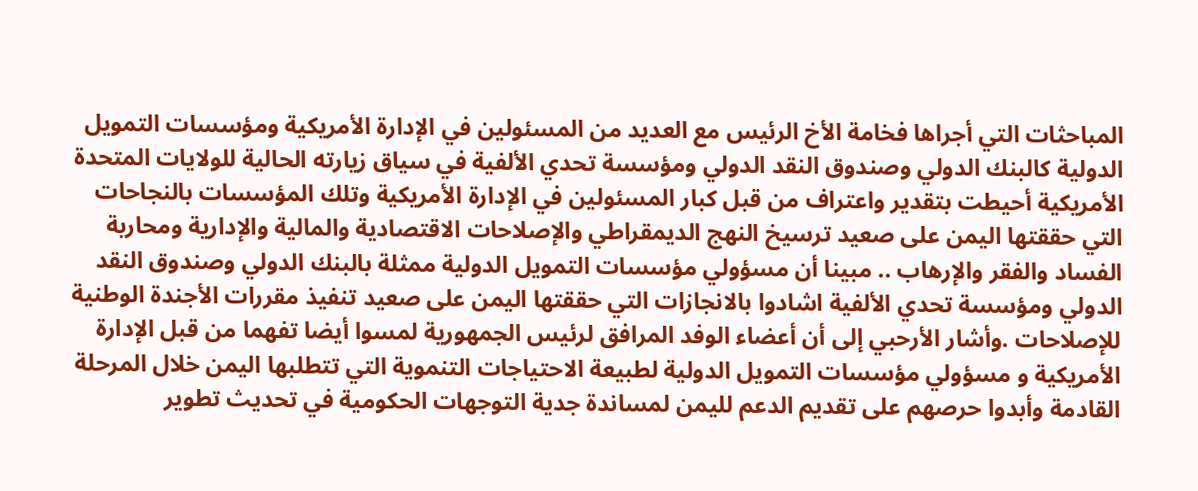المباحثات التي أجراها فخامة الأخ الرئيس مع العديد من المسئولين في الإدارة الأمريكية ومؤسسات التمويل الدولية كالبنك الدولي وصندوق النقد الدولي ومؤسسة تحدي الألفية في سياق زيارته الحالية للولايات المتحدة الأمريكية أحيطت بتقدير واعتراف من قبل كبار المسئولين في الإدارة الأمريكية وتلك المؤسسات بالنجاحات التي حققتها اليمن على صعيد ترسيخ النهج الديمقراطي والإصلاحات الاقتصادية والمالية والإدارية ومحاربة الفساد والفقر والإرهاب .. مبينا أن مسؤولي مؤسسات التمويل الدولية ممثلة بالبنك الدولي وصندوق النقد الدولي ومؤسسة تحدي الألفية اشادوا بالانجازات التي حققتها اليمن على صعيد تنفيذ مقررات الأجندة الوطنية للإصلاحات .وأشار الأرحبي إلى أن أعضاء الوفد المرافق لرئيس الجمهورية لمسوا أيضا تفهما من قبل الإدارة الأمريكية و مسؤولي مؤسسات التمويل الدولية لطبيعة الاحتياجات التنموية التي تتطلبها اليمن خلال المرحلة القادمة وأبدوا حرصهم على تقديم الدعم لليمن لمساندة جدية التوجهات الحكومية في تحديث تطوير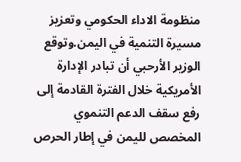منظومة الاداء الحكومي وتعزيز مسيرة التنمية في اليمن.وتوقع الوزير الأرحبي أن تبادر الإدارة الأمريكية خلال الفترة القادمة إلى رفع سقف الدعم التنموي المخصص لليمن في إطار الحرص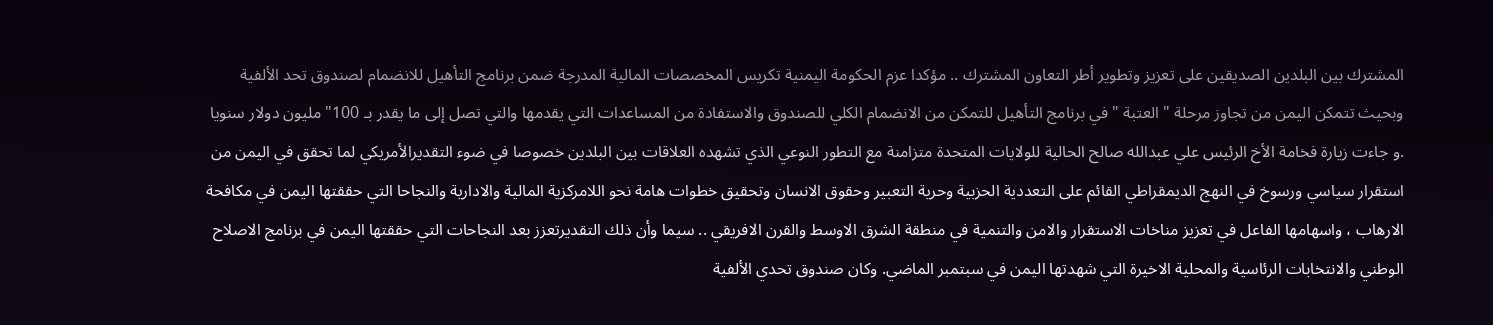المشترك بين البلدين الصديقين على تعزيز وتطوير أطر التعاون المشترك .. مؤكدا عزم الحكومة اليمنية تكريس المخصصات المالية المدرجة ضمن برنامج التأهيل للانضمام لصندوق تحد الألفية وبحيث تتمكن اليمن من تجاوز مرحلة " العتبة " في برنامج التأهيل للتمكن من الانضمام الكلي للصندوق والاستفادة من المساعدات التي يقدمها والتي تصل إلى ما يقدر بـ 100" مليون دولار سنويا .و جاءت زيارة فخامة الأخ الرئيس علي عبدالله صالح الحالية للولايات المتحدة متزامنة مع التطور النوعي الذي تشهده العلاقات بين البلدين خصوصا في ضوء التقديرالأمريكي لما تحقق في اليمن من استقرار سياسي ورسوخ في النهج الديمقراطي القائم على التعددية الحزبية وحرية التعبير وحقوق الانسان وتحقيق خطوات هامة نحو اللامركزية المالية والادارية والنجاحا التي حققتها اليمن في مكافحة الارهاب ، واسهامها الفاعل في تعزيز مناخات الاستقرار والامن والتنمية في منطقة الشرق الاوسط والقرن الافريقي .. سيما وأن ذلك التقديرتعزز بعد النجاحات التي حققتها اليمن في برنامج الاصلاح الوطني والانتخابات الرئاسية والمحلية الاخيرة التي شهدتها اليمن في سبتمبر الماضي. وكان صندوق تحدي الألفية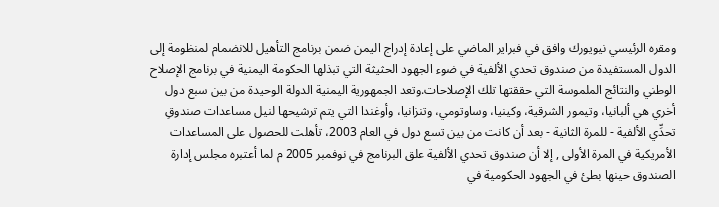ومقره الرئيسي نيويورك وافق في فبراير الماضي على إعادة إدراج اليمن ضمن برنامج التأهيل للانضمام لمنظومة إلى الدول المستفيدة من صندوق تحدي الألفية في ضوء الجهود الحثيثة التي تبذلها الحكومة اليمنية في برنامج الإصلاح الوطني والنتائج الملموسة التي حققتها تلك الإصلاحات.وتعد الجمهورية اليمنية الدولة الوحيدة من بين سبع دول أخري هي ألبانيا، وتيمور الشرقية، وكينيا، وساوتومي، وتنزانيا، وأوغندا التي يتم ترشيحها لنيل مساعدات صندوقِ تحدِّي الألفية - للمرة الثانية - بعد أن كانت من بين تسع دول في العام 2003، تأهلت للحصول على المساعدات الأمريكية في المرة الأولى , إلا أن صندوق تحدي الألفية علق البرنامج في نوفمبر 2005 م لما أعتبره مجلس إدارة الصندوق حينها بطئ في الجهود الحكومية في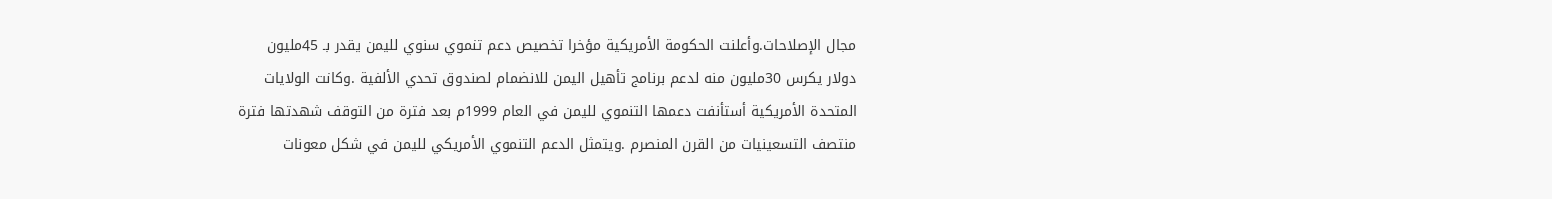مجال الإصلاحات.وأعلنت الحكومة الأمريكية مؤخرا تخصيص دعم تنموي سنوي لليمن يقدر بـ 45مليون دولار يكرس 30مليون منه لدعم برنامج تأهيل اليمن للانضمام لصندوق تحدي الألفية .وكانت الولايات المتحدة الأمريكية أستأنفت دعمها التنموي لليمن في العام 1999م بعد فترة من التوقف شهدتها فترة منتصف التسعينيات من القرن المنصرم .ويتمثل الدعم التنموي الأمريكي لليمن في شكل معونات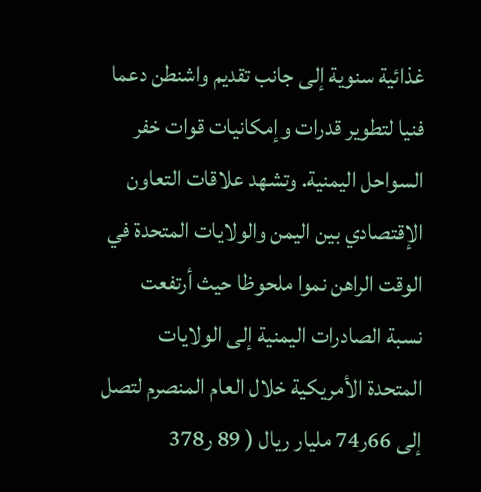غذائية سنوية إلى جانب تقديم واشنطن دعما فنيا لتطوير قدرات وإمكانيات قوات خفر السواحل اليمنية. وتشهد علاقات التعاون الإقتصادي بين اليمن والولايات المتحدة في الوقت الراهن نموا ملحوظا حيث أرتفعت نسبة الصادرات اليمنية إلى الولايات المتحدة الأمريكية خلال العام المنصرم لتصل إلى 66ر74 مليار ريال ( 89 ر378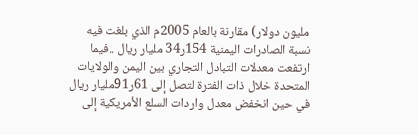مليون دولار) مقارنة بالعام 2005م الذي بلغت فيه نسبة الصادرات اليمنية 154ر34 مليار ريال ..فيما ارتفعت معدلات التبادل التجاري بين اليمن والولايات المتحدة خلال ذات الفترة لتصل إلى 61ر91مليار ريال في حين انخفض معدل واردات السلع الأمريكية إلى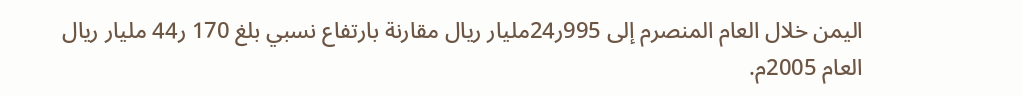اليمن خلال العام المنصرم إلى 995ر24مليار ريال مقارنة بارتفاع نسبي بلغ 170 ر44 مليار ريال العام 2005م.